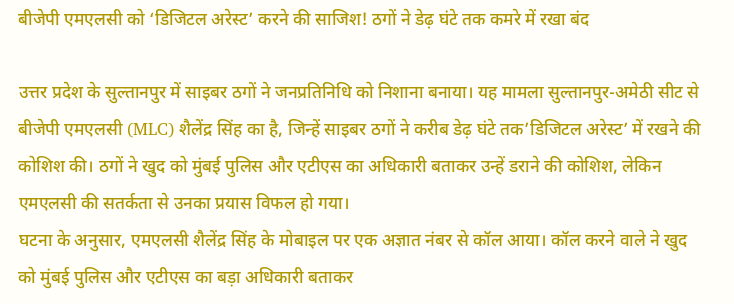बीजेपी एमएलसी को ‘डिजिटल अरेस्ट’ करने की साजिश! ठगों ने डेढ़ घंटे तक कमरे में रखा बंद

उत्तर प्रदेश के सुल्तानपुर में साइबर ठगों ने जनप्रतिनिधि को निशाना बनाया। यह मामला सुल्तानपुर-अमेठी सीट से बीजेपी एमएलसी (MLC) शैलेंद्र सिंह का है, जिन्हें साइबर ठगों ने करीब डेढ़ घंटे तक’डिजिटल अरेस्ट’ में रखने की कोशिश की। ठगों ने खुद को मुंबई पुलिस और एटीएस का अधिकारी बताकर उन्हें डराने की कोशिश, लेकिन एमएलसी की सतर्कता से उनका प्रयास विफल हो गया।
घटना के अनुसार, एमएलसी शैलेंद्र सिंह के मोबाइल पर एक अज्ञात नंबर से कॉल आया। कॉल करने वाले ने खुद को मुंबई पुलिस और एटीएस का बड़ा अधिकारी बताकर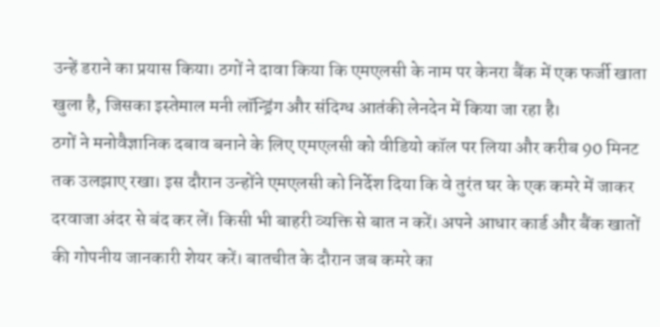उन्हें डराने का प्रयास किया। ठगों ने दावा किया कि एमएलसी के नाम पर केनरा बैंक में एक फर्जी खाता खुला है, जिसका इस्तेमाल मनी लॉन्ड्रिंग और संदिग्ध आतंकी लेनदेन में किया जा रहा है।
ठगों ने मनोवैज्ञानिक दबाव बनाने के लिए एमएलसी को वीडियो कॉल पर लिया और करीब 90 मिनट तक उलझाए रखा। इस दौरान उन्होंने एमएलसी को निर्देश दिया कि वे तुरंत घर के एक कमरे में जाकर दरवाजा अंदर से बंद कर लें। किसी भी बाहरी व्यक्ति से बात न करें। अपने आधार कार्ड और बैंक खातों की गोपनीय जानकारी शेयर करें। बातचीत के दौरान जब कमरे का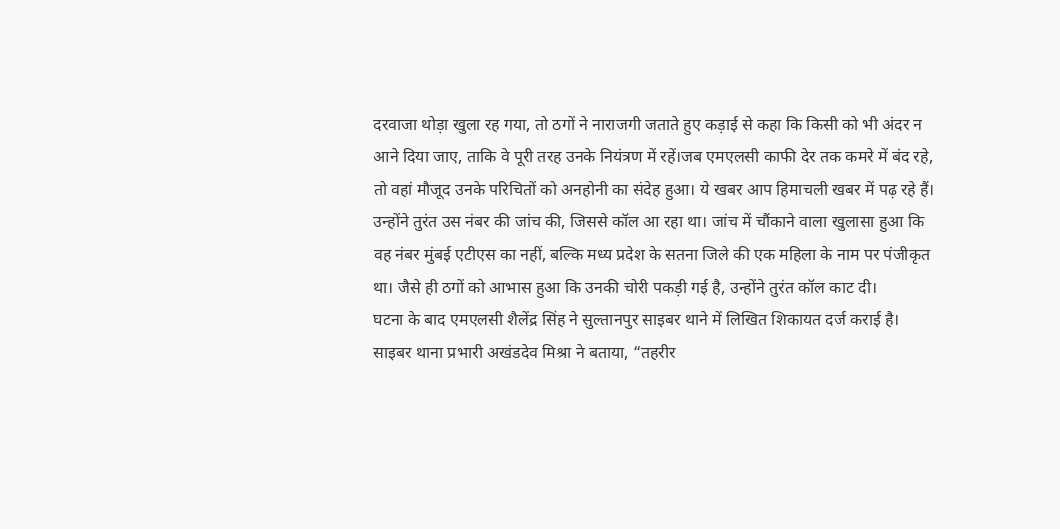दरवाजा थोड़ा खुला रह गया, तो ठगों ने नाराजगी जताते हुए कड़ाई से कहा कि किसी को भी अंदर न आने दिया जाए, ताकि वे पूरी तरह उनके नियंत्रण में रहें।जब एमएलसी काफी देर तक कमरे में बंद रहे, तो वहां मौजूद उनके परिचितों को अनहोनी का संदेह हुआ। ये खबर आप हिमाचली खबर में पढ़ रहे हैं। उन्होंने तुरंत उस नंबर की जांच की, जिससे कॉल आ रहा था। जांच में चौंकाने वाला खुलासा हुआ कि वह नंबर मुंबई एटीएस का नहीं, बल्कि मध्य प्रदेश के सतना जिले की एक महिला के नाम पर पंजीकृत था। जैसे ही ठगों को आभास हुआ कि उनकी चोरी पकड़ी गई है, उन्होंने तुरंत कॉल काट दी।
घटना के बाद एमएलसी शैलेंद्र सिंह ने सुल्तानपुर साइबर थाने में लिखित शिकायत दर्ज कराई है। साइबर थाना प्रभारी अखंडदेव मिश्रा ने बताया, “तहरीर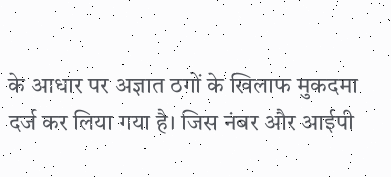के आधार पर अज्ञात ठगों के खिलाफ मुकदमा दर्ज कर लिया गया है। जिस नंबर और आईपी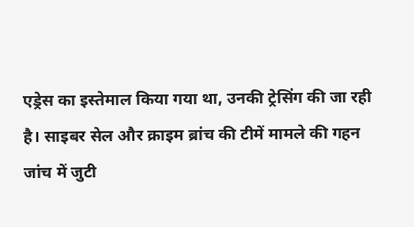एड्रेस का इस्तेमाल किया गया था, उनकी ट्रेसिंग की जा रही है। साइबर सेल और क्राइम ब्रांच की टीमें मामले की गहन जांच में जुटी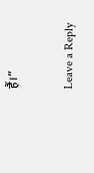हैं।”

Leave a Reply